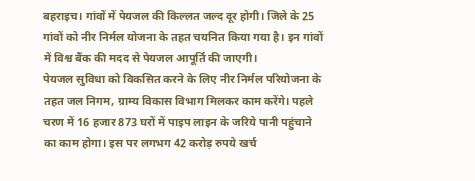बहराइच। गांवों में पेयजल की किल्लत जल्द दूर होगी। जिले के 25 गांवों को नीर निर्मल योजना के तहत चयनित किया गया है। इन गांवों में विश्व बैंक की मदद से पेयजल आपूर्ति की जाएगी।
पेयजल सुविधा को विकसित करने के लिए नीर निर्मल परियोजना के तहत जल निगम, ग्राम्य विकास विभाग मिलकर काम करेंगे। पहले चरण में 16 हजार 873 घरों में पाइप लाइन के जरिये पानी पहुंचाने का काम होगा। इस पर लगभग 42 करोड़ रुपये खर्च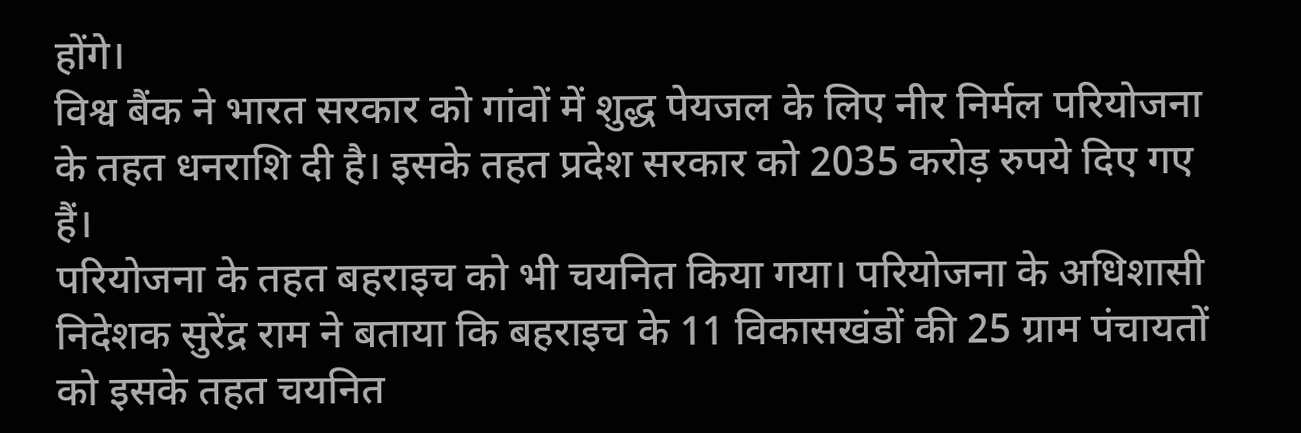होंगे।
विश्व बैंक ने भारत सरकार को गांवों में शुद्ध पेयजल के लिए नीर निर्मल परियोजना के तहत धनराशि दी है। इसके तहत प्रदेश सरकार को 2035 करोड़ रुपये दिए गए हैं।
परियोजना के तहत बहराइच को भी चयनित किया गया। परियोजना के अधिशासी निदेशक सुरेंद्र राम ने बताया कि बहराइच के 11 विकासखंडों की 25 ग्राम पंचायतों को इसके तहत चयनित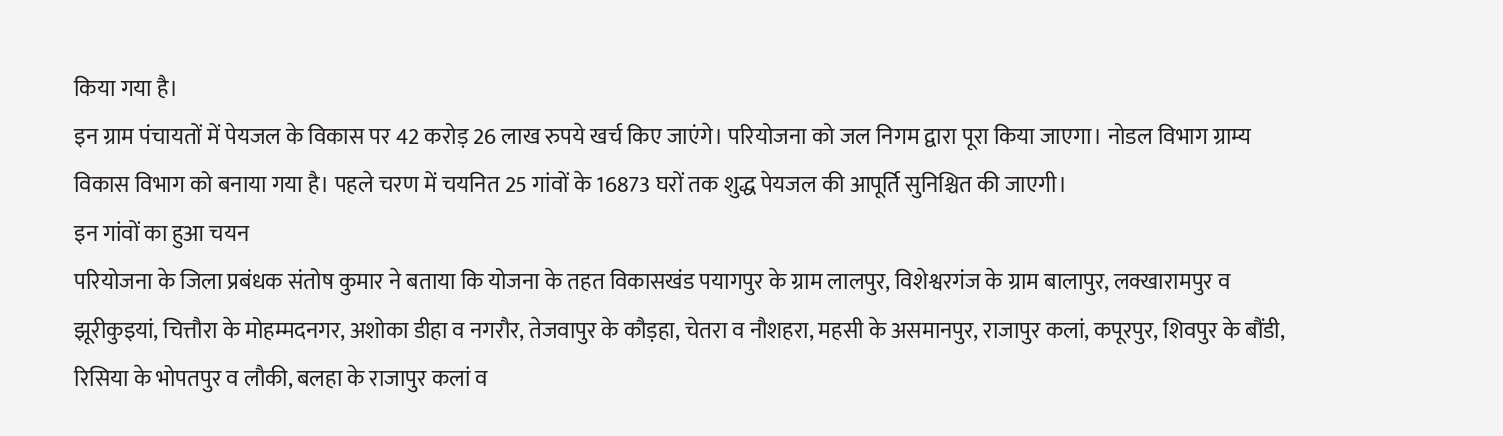किया गया है।
इन ग्राम पंचायतों में पेयजल के विकास पर 42 करोड़ 26 लाख रुपये खर्च किए जाएंगे। परियोजना को जल निगम द्वारा पूरा किया जाएगा। नोडल विभाग ग्राम्य विकास विभाग को बनाया गया है। पहले चरण में चयनित 25 गांवों के 16873 घरों तक शुद्ध पेयजल की आपूर्ति सुनिश्चित की जाएगी।
इन गांवों का हुआ चयन
परियोजना के जिला प्रबंधक संतोष कुमार ने बताया कि योजना के तहत विकासखंड पयागपुर के ग्राम लालपुर, विशेश्वरगंज के ग्राम बालापुर, लक्खारामपुर व झूरीकुइयां, चित्तौरा के मोहम्मदनगर, अशोका डीहा व नगरौर, तेजवापुर के कौड़हा, चेतरा व नौशहरा, महसी के असमानपुर, राजापुर कलां, कपूरपुर, शिवपुर के बौंडी, रिसिया के भोपतपुर व लौकी, बलहा के राजापुर कलां व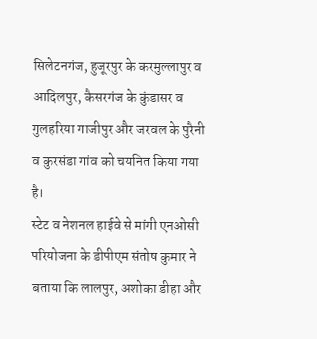सिलेटनगंज, हुजूरपुर के करमुल्लापुर व आदिलपुर, कैसरगंज के कुंडासर व गुलहरिया गाजीपुर और जरवल के पुरैनी व कुरसंडा गांव को चयनित किया गया है।
स्टेट व नेशनल हाईवे से मांगी एनओसी
परियोजना के डीपीएम संतोष कुमार ने बताया कि लालपुर, अशोका डीहा और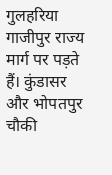गुलहरिया गाजीपुर राज्य मार्ग पर पड़ते हैं। कुंडासर और भोपतपुर चौकी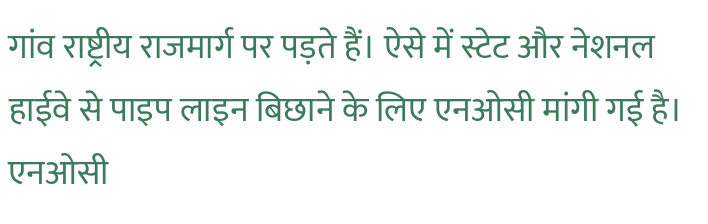गांव राष्ट्रीय राजमार्ग पर पड़ते हैं। ऐसे में स्टेट और नेशनल हाईवे से पाइप लाइन बिछाने के लिए एनओसी मांगी गई है। एनओसी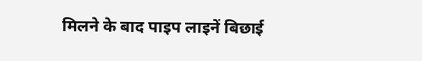मिलने के बाद पाइप लाइनें बिछाई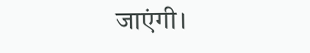जाएंगी।